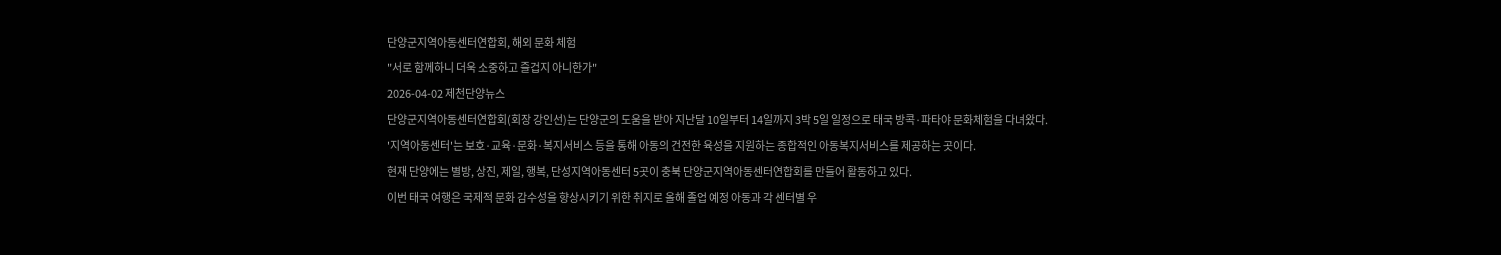단양군지역아동센터연합회, 해외 문화 체험
"서로 함께하니 더욱 소중하고 즐겁지 아니한가"
2026-04-02 제천단양뉴스
단양군지역아동센터연합회(회장 강인선)는 단양군의 도움을 받아 지난달 10일부터 14일까지 3박 5일 일정으로 태국 방콕·파타야 문화체험을 다녀왔다.
'지역아동센터'는 보호·교육·문화·복지서비스 등을 통해 아동의 건전한 육성을 지원하는 종합적인 아동복지서비스를 제공하는 곳이다.
현재 단양에는 별방, 상진, 제일, 행복, 단성지역아동센터 5곳이 충북 단양군지역아동센터연합회를 만들어 활동하고 있다.
이번 태국 여행은 국제적 문화 감수성을 향상시키기 위한 취지로 올해 졸업 예정 아동과 각 센터별 우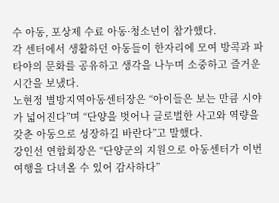수 아동, 포상제 수료 아동·청소년이 참가했다.
각 센터에서 생활하던 아동들이 한자리에 모여 방콕과 파타야의 문화를 공유하고 생각을 나누며 소중하고 즐거운 시간을 보냈다.
노현정 별방지역아동센터장은 “아이들은 보는 만큼 시야가 넓어진다”며 “단양을 벗어나 글로벌한 사고와 역량을 갖춘 아동으로 성장하길 바란다”고 말했다.
강인선 연합회장은 “단양군의 지원으로 아동센터가 이번 여행을 다녀올 수 있어 감사하다”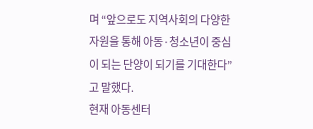며 “앞으로도 지역사회의 다양한 자원을 통해 아동·청소년이 중심이 되는 단양이 되기를 기대한다”고 말했다.
현재 아동센터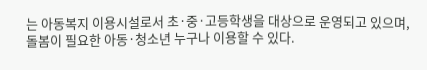는 아동복지 이용시설로서 초·중·고등학생을 대상으로 운영되고 있으며, 돌봄이 필요한 아동·청소년 누구나 이용할 수 있다.